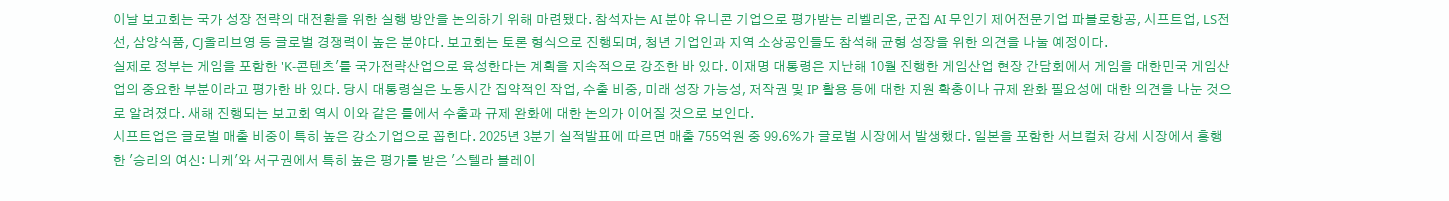이날 보고회는 국가 성장 전략의 대전환을 위한 실행 방안을 논의하기 위해 마련됐다. 참석자는 AI 분야 유니콘 기업으로 평가받는 리벨리온, 군집 AI 무인기 제어전문기업 파블로항공, 시프트업, LS전선, 삼양식품, CJ올리브영 등 글로벌 경쟁력이 높은 분야다. 보고회는 토론 형식으로 진행되며, 청년 기업인과 지역 소상공인들도 참석해 균형 성장을 위한 의견을 나눌 예정이다.
실제로 정부는 게임을 포함한 'K-콘텐츠'를 국가전략산업으로 육성한다는 계획을 지속적으로 강조한 바 있다. 이재명 대통령은 지난해 10월 진행한 게임산업 현장 간담회에서 게임을 대한민국 게임산업의 중요한 부분이라고 평가한 바 있다. 당시 대통령실은 노동시간 집약적인 작업, 수출 비중, 미래 성장 가능성, 저작권 및 IP 활용 등에 대한 지원 확충이나 규제 완화 필요성에 대한 의견을 나눈 것으로 알려졌다. 새해 진행되는 보고회 역시 이와 같은 틀에서 수출과 규제 완화에 대한 논의가 이어질 것으로 보인다.
시프트업은 글로벌 매출 비중이 특히 높은 강소기업으로 꼽힌다. 2025년 3분기 실적발표에 따르면 매출 755억원 중 99.6%가 글로벌 시장에서 발생했다. 일본을 포함한 서브컬처 강세 시장에서 흥행한 '승리의 여신: 니케'와 서구권에서 특히 높은 평가를 받은 '스텔라 블레이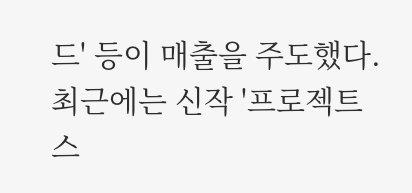드' 등이 매출을 주도했다. 최근에는 신작 '프로젝트 스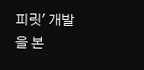피릿' 개발을 본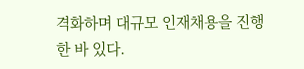격화하며 대규모 인재채용을 진행한 바 있다.